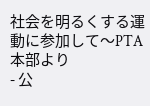社会を明るくする運動に参加して〜PTA本部より
- 公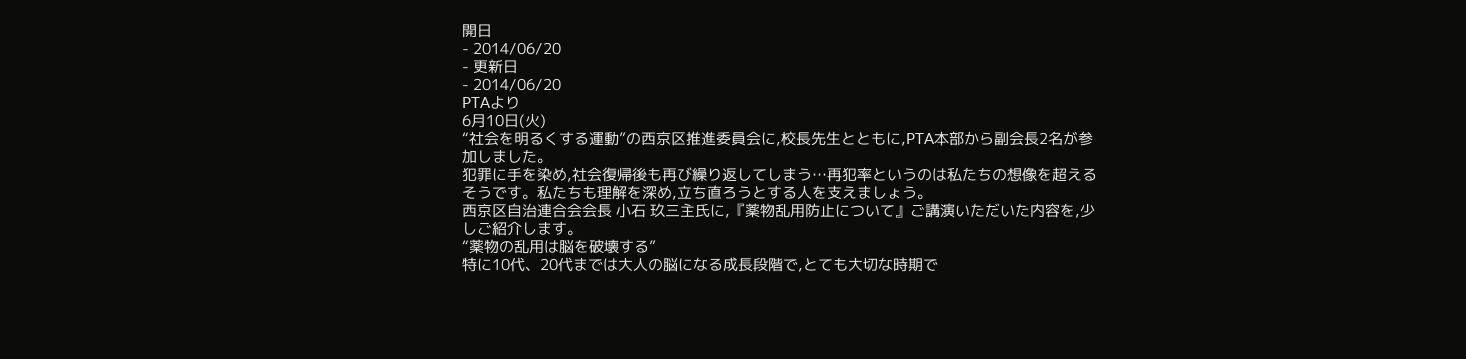開日
- 2014/06/20
- 更新日
- 2014/06/20
PTAより
6月10日(火)
“社会を明るくする運動”の西京区推進委員会に,校長先生とともに,PTA本部から副会長2名が参加しました。
犯罪に手を染め,社会復帰後も再び繰り返してしまう…再犯率というのは私たちの想像を超えるそうです。私たちも理解を深め,立ち直ろうとする人を支えましょう。
西京区自治連合会会長 小石 玖三主氏に,『薬物乱用防止について』ご講演いただいた内容を,少しご紹介します。
“薬物の乱用は脳を破壊する”
特に10代、20代までは大人の脳になる成長段階で,とても大切な時期で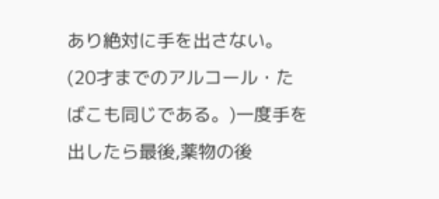あり絶対に手を出さない。(20才までのアルコール・たばこも同じである。)一度手を出したら最後,薬物の後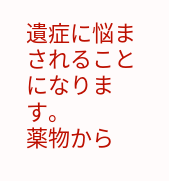遺症に悩まされることになります。
薬物から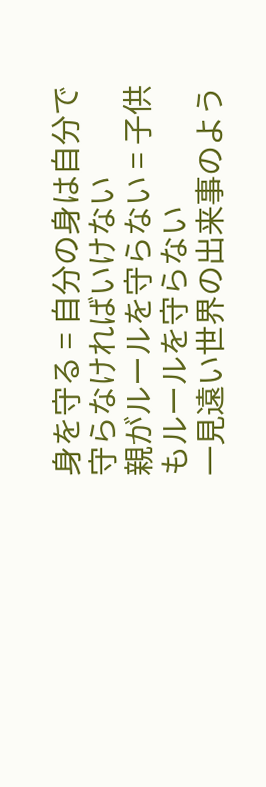身を守る = 自分の身は自分で守らなければいけない
親がルールを守らない = 子供もルールを守らない
一見遠い世界の出来事のよう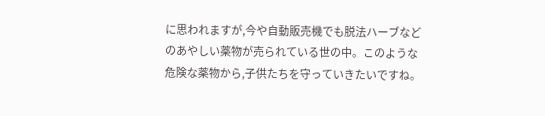に思われますが,今や自動販売機でも脱法ハーブなどのあやしい薬物が売られている世の中。このような危険な薬物から,子供たちを守っていきたいですね。